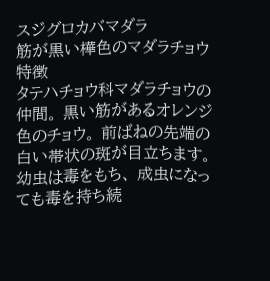スジグロカバマダラ
筋が黒い樺色のマダラチョウ
特徴
タテハチョウ科マダラチョウの仲間。 黒い筋があるオレンジ色のチョウ。 前ばねの先端の白い帯状の斑が目立ちます。 幼虫は毒をもち、 成虫になっても毒を持ち続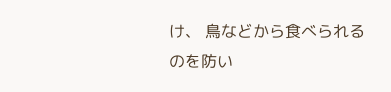け、 鳥などから食べられるのを防い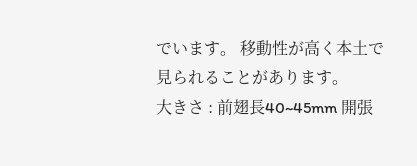でいます。 移動性が高く本土で見られることがあります。
大きさ : 前翅長40~45mm 開張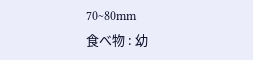70~80mm
食べ物 : 幼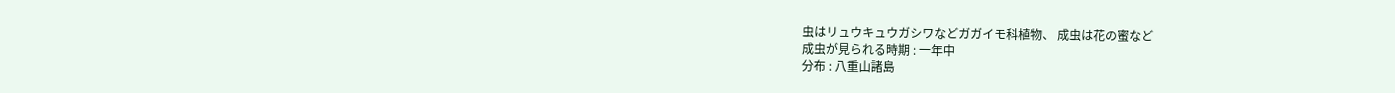虫はリュウキュウガシワなどガガイモ科植物、 成虫は花の蜜など
成虫が見られる時期 : 一年中
分布 : 八重山諸島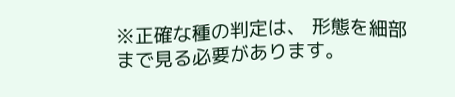※正確な種の判定は、 形態を細部まで見る必要があります。